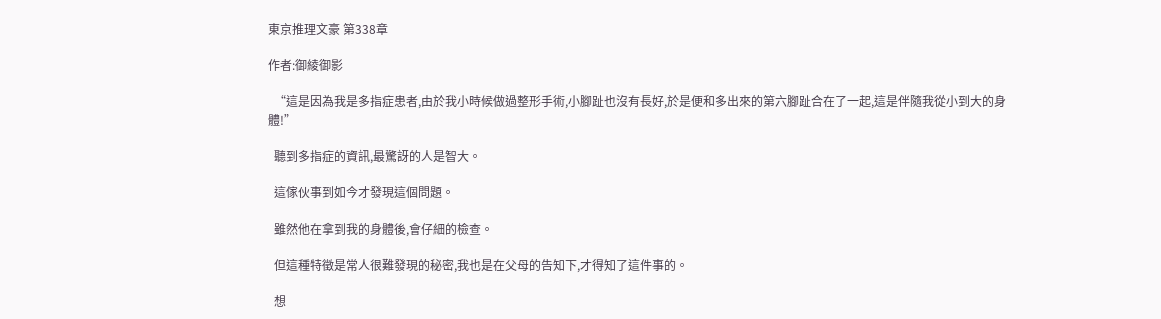東京推理文豪 第338章

作者:御綾御影

  “這是因為我是多指症患者,由於我小時候做過整形手術,小腳趾也沒有長好,於是便和多出來的第六腳趾合在了一起,這是伴隨我從小到大的身體!”

  聽到多指症的資訊,最驚訝的人是智大。

  這傢伙事到如今才發現這個問題。

  雖然他在拿到我的身體後,會仔細的檢查。

  但這種特徵是常人很難發現的秘密,我也是在父母的告知下,才得知了這件事的。

  想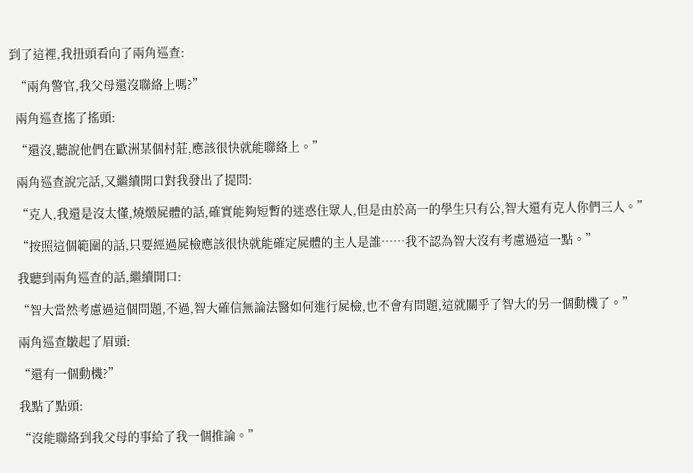到了這裡,我扭頭看向了兩角巡查:

  “兩角警官,我父母還沒聯絡上嗎?”

  兩角巡查搖了搖頭:

  “還沒,聽說他們在歐洲某個村莊,應該很快就能聯絡上。”

  兩角巡查說完話,又繼續開口對我發出了提問:

  “克人,我還是沒太懂,燒燬屍體的話,確實能夠短暫的迷惑住眾人,但是由於高一的學生只有公,智大還有克人你們三人。”

  “按照這個範圍的話,只要經過屍檢應該很快就能確定屍體的主人是誰……我不認為智大沒有考慮過這一點。”

  我聽到兩角巡查的話,繼續開口:

  “智大當然考慮過這個問題,不過,智大確信無論法醫如何進行屍檢,也不會有問題,這就關乎了智大的另一個動機了。”

  兩角巡查皺起了眉頭:

  “還有一個動機?”

  我點了點頭:

  “沒能聯絡到我父母的事給了我一個推論。”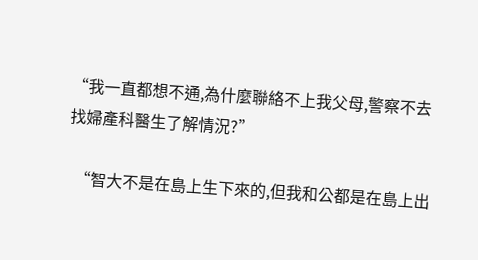“我一直都想不通,為什麼聯絡不上我父母,警察不去找婦產科醫生了解情況?”

  “智大不是在島上生下來的,但我和公都是在島上出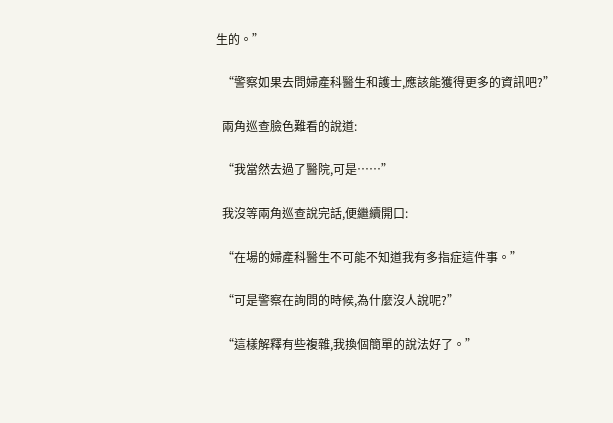生的。”

  “警察如果去問婦產科醫生和護士,應該能獲得更多的資訊吧?”

  兩角巡查臉色難看的說道:

  “我當然去過了醫院,可是……”

  我沒等兩角巡查說完話,便繼續開口:

  “在場的婦產科醫生不可能不知道我有多指症這件事。”

  “可是警察在詢問的時候,為什麼沒人說呢?”

  “這樣解釋有些複雜,我換個簡單的說法好了。”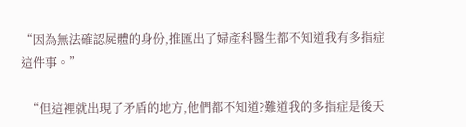“因為無法確認屍體的身份,推匯出了婦產科醫生都不知道我有多指症這件事。”

  “但這裡就出現了矛盾的地方,他們都不知道?難道我的多指症是後天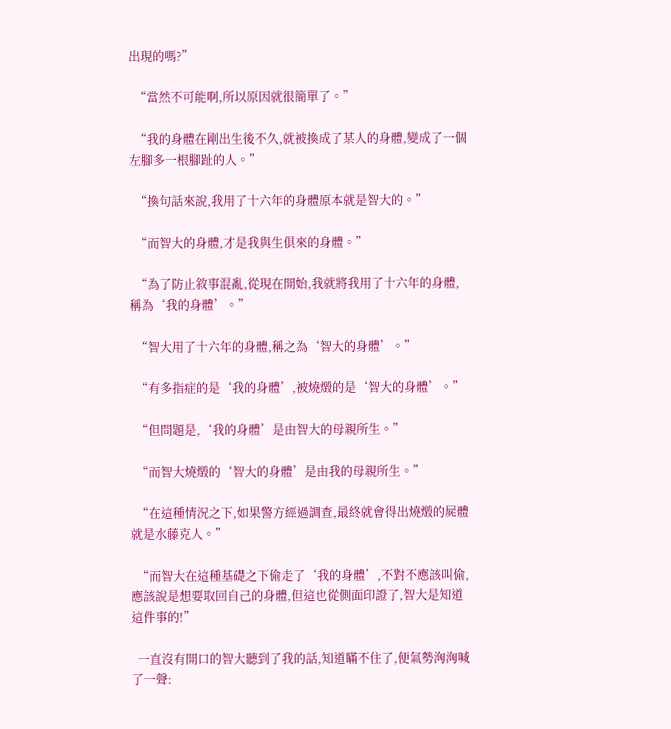出現的嗎?”

  “當然不可能啊,所以原因就很簡單了。”

  “我的身體在剛出生後不久,就被換成了某人的身體,變成了一個左腳多一根腳趾的人。”

  “換句話來說,我用了十六年的身體原本就是智大的。”

  “而智大的身體,才是我與生俱來的身體。”

  “為了防止敘事混亂,從現在開始,我就將我用了十六年的身體,稱為‘我的身體’。”

  “智大用了十六年的身體,稱之為‘智大的身體’。”

  “有多指症的是‘我的身體’,被燒燬的是‘智大的身體’。”

  “但問題是,‘我的身體’是由智大的母親所生。”

  “而智大燒燬的‘智大的身體’是由我的母親所生。”

  “在這種情況之下,如果警方經過調查,最終就會得出燒燬的屍體就是水藤克人。”

  “而智大在這種基礎之下偷走了‘我的身體’,不對不應該叫偷,應該說是想要取回自己的身體,但這也從側面印證了,智大是知道這件事的!”

  一直沒有開口的智大聽到了我的話,知道瞞不住了,便氣勢洶洶喊了一聲: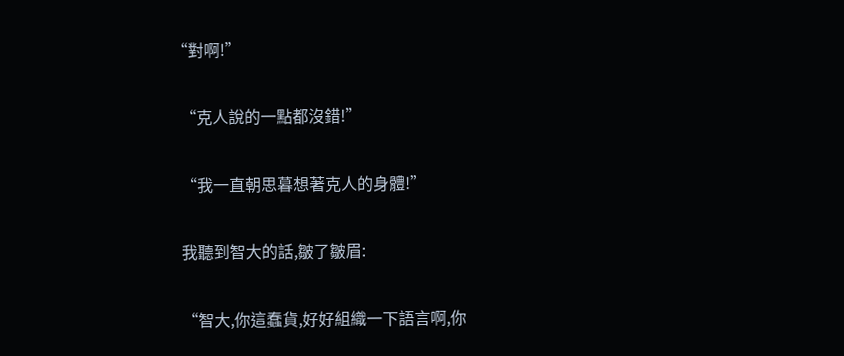“對啊!”

  “克人說的一點都沒錯!”

  “我一直朝思暮想著克人的身體!”

  我聽到智大的話,皺了皺眉:

  “智大,你這蠢貨,好好組織一下語言啊,你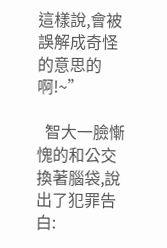這樣說,會被誤解成奇怪的意思的啊!~”

  智大一臉慚愧的和公交換著腦袋,說出了犯罪告白: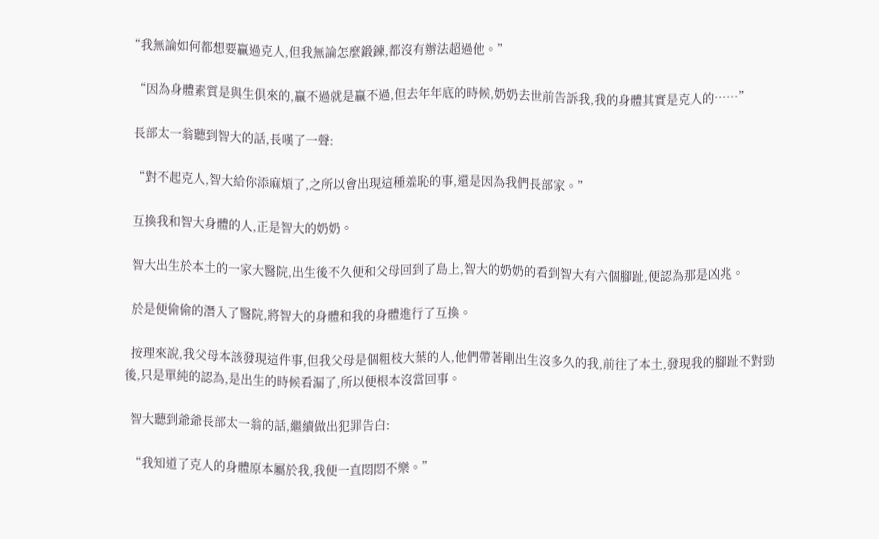“我無論如何都想要贏過克人,但我無論怎麼鍛鍊,都沒有辦法超過他。”

  “因為身體素質是與生俱來的,贏不過就是贏不過,但去年年底的時候,奶奶去世前告訴我,我的身體其實是克人的……”

  長部太一翁聽到智大的話,長嘆了一聲:

  “對不起克人,智大給你添麻煩了,之所以會出現這種羞恥的事,還是因為我們長部家。”

  互換我和智大身體的人,正是智大的奶奶。

  智大出生於本土的一家大醫院,出生後不久便和父母回到了島上,智大的奶奶的看到智大有六個腳趾,便認為那是凶兆。

  於是便偷偷的潛入了醫院,將智大的身體和我的身體進行了互換。

  按理來說,我父母本該發現這件事,但我父母是個粗枝大葉的人,他們帶著剛出生沒多久的我,前往了本土,發現我的腳趾不對勁後,只是單純的認為,是出生的時候看漏了,所以便根本沒當回事。

  智大聽到爺爺長部太一翁的話,繼續做出犯罪告白:

  “我知道了克人的身體原本屬於我,我便一直悶悶不樂。”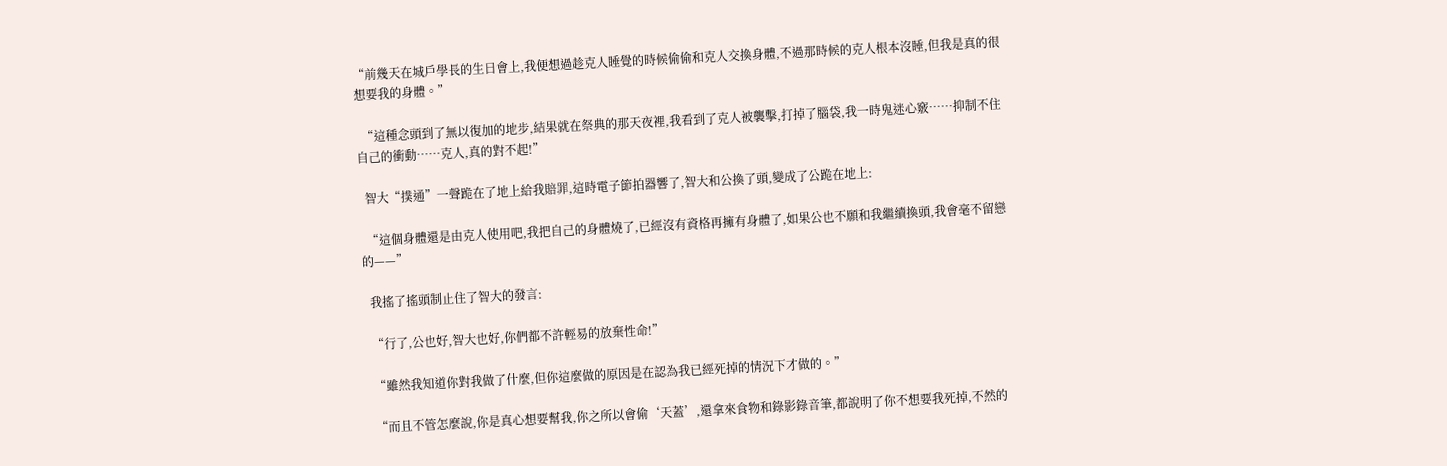“前幾天在城戶學長的生日會上,我便想過趁克人睡覺的時候偷偷和克人交換身體,不過那時候的克人根本沒睡,但我是真的很想要我的身體。”

  “這種念頭到了無以復加的地步,結果就在祭典的那天夜裡,我看到了克人被襲擊,打掉了腦袋,我一時鬼迷心竅……抑制不住自己的衝動……克人,真的對不起!”

  智大“撲通”一聲跪在了地上給我賠罪,這時電子節拍器響了,智大和公換了頭,變成了公跪在地上:

  “這個身體還是由克人使用吧,我把自己的身體燒了,已經沒有資格再擁有身體了,如果公也不願和我繼續換頭,我會毫不留戀的——”

  我搖了搖頭制止住了智大的發言:

  “行了,公也好,智大也好,你們都不許輕易的放棄性命!”

  “雖然我知道你對我做了什麼,但你這麼做的原因是在認為我已經死掉的情況下才做的。”

  “而且不管怎麼說,你是真心想要幫我,你之所以會偷‘天蓋’,還拿來食物和錄影錄音筆,都說明了你不想要我死掉,不然的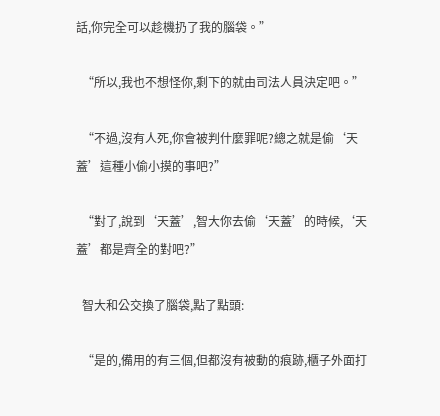話,你完全可以趁機扔了我的腦袋。”

  “所以,我也不想怪你,剩下的就由司法人員決定吧。”

  “不過,沒有人死,你會被判什麼罪呢?總之就是偷‘天蓋’這種小偷小摸的事吧?”

  “對了,說到‘天蓋’,智大你去偷‘天蓋’的時候,‘天蓋’都是齊全的對吧?”

  智大和公交換了腦袋,點了點頭:

  “是的,備用的有三個,但都沒有被動的痕跡,櫃子外面打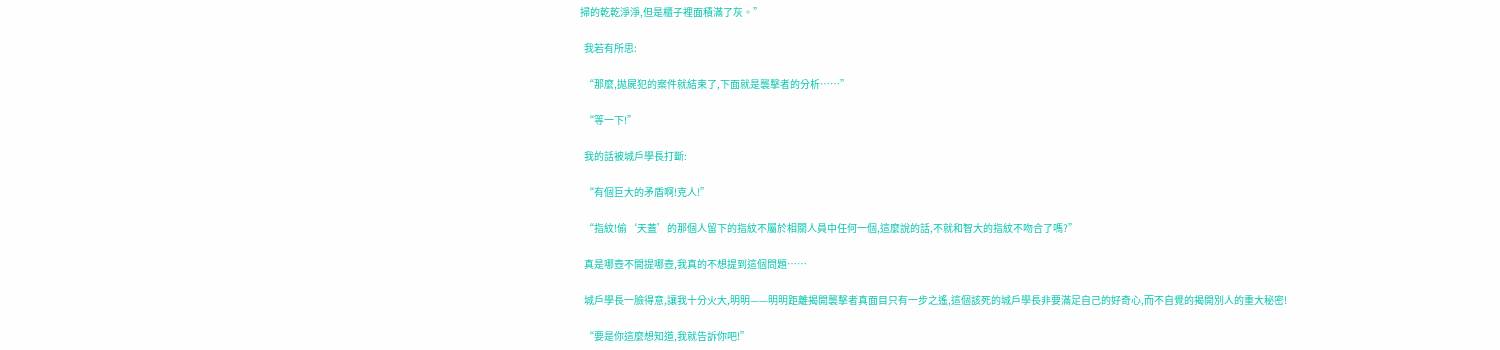掃的乾乾淨淨,但是櫃子裡面積滿了灰。”

  我若有所思:

  “那麼,拋屍犯的案件就結束了,下面就是襲擊者的分析……”

  “等一下!”

  我的話被城戶學長打斷:

  “有個巨大的矛盾啊!克人!”

  “指紋!偷‘天蓋’的那個人留下的指紋不屬於相關人員中任何一個,這麼說的話,不就和智大的指紋不吻合了嗎?”

  真是哪壺不開提哪壺,我真的不想提到這個問題……

  城戶學長一臉得意,讓我十分火大,明明——明明距離揭開襲擊者真面目只有一步之遙,這個該死的城戶學長非要滿足自己的好奇心,而不自覺的揭開別人的重大秘密!

  “要是你這麼想知道,我就告訴你吧!”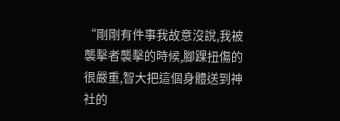“剛剛有件事我故意沒說,我被襲擊者襲擊的時候,腳踝扭傷的很嚴重,智大把這個身體送到神社的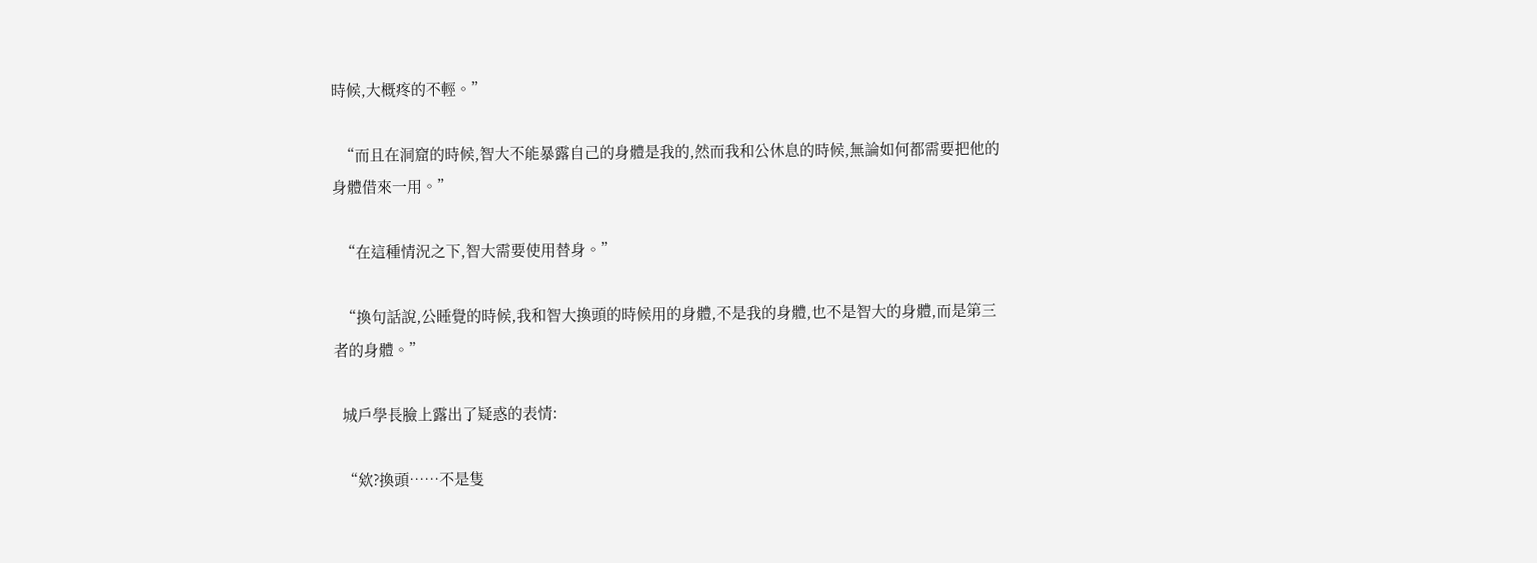時候,大概疼的不輕。”

  “而且在洞窟的時候,智大不能暴露自己的身體是我的,然而我和公休息的時候,無論如何都需要把他的身體借來一用。”

  “在這種情況之下,智大需要使用替身。”

  “換句話說,公睡覺的時候,我和智大換頭的時候用的身體,不是我的身體,也不是智大的身體,而是第三者的身體。”

  城戶學長臉上露出了疑惑的表情:

  “欸?換頭……不是隻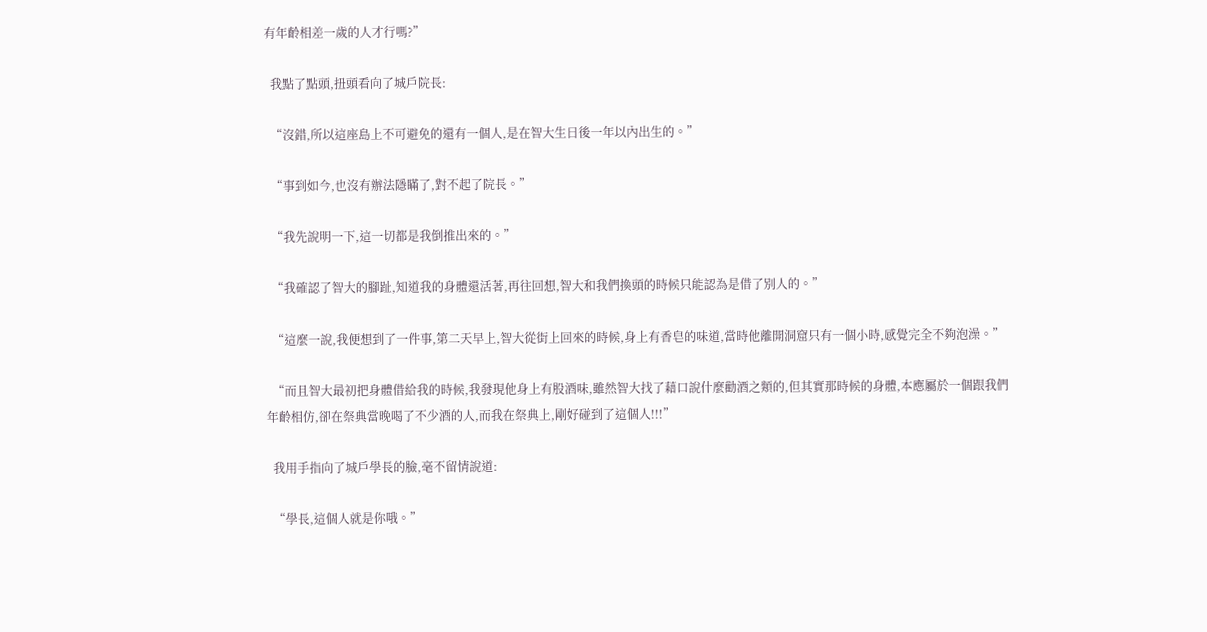有年齡相差一歲的人才行嗎?”

  我點了點頭,扭頭看向了城戶院長:

  “沒錯,所以這座島上不可避免的還有一個人,是在智大生日後一年以內出生的。”

  “事到如今,也沒有辦法隱瞞了,對不起了院長。”

  “我先說明一下,這一切都是我倒推出來的。”

  “我確認了智大的腳趾,知道我的身體還活著,再往回想,智大和我們換頭的時候只能認為是借了別人的。”

  “這麼一說,我便想到了一件事,第二天早上,智大從街上回來的時候,身上有香皂的味道,當時他離開洞窟只有一個小時,感覺完全不夠泡澡。”

  “而且智大最初把身體借給我的時候,我發現他身上有股酒味,雖然智大找了藉口說什麼勸酒之類的,但其實那時候的身體,本應屬於一個跟我們年齡相仿,卻在祭典當晚喝了不少酒的人,而我在祭典上,剛好碰到了這個人!!!”

  我用手指向了城戶學長的臉,毫不留情說道:

  “學長,這個人就是你哦。”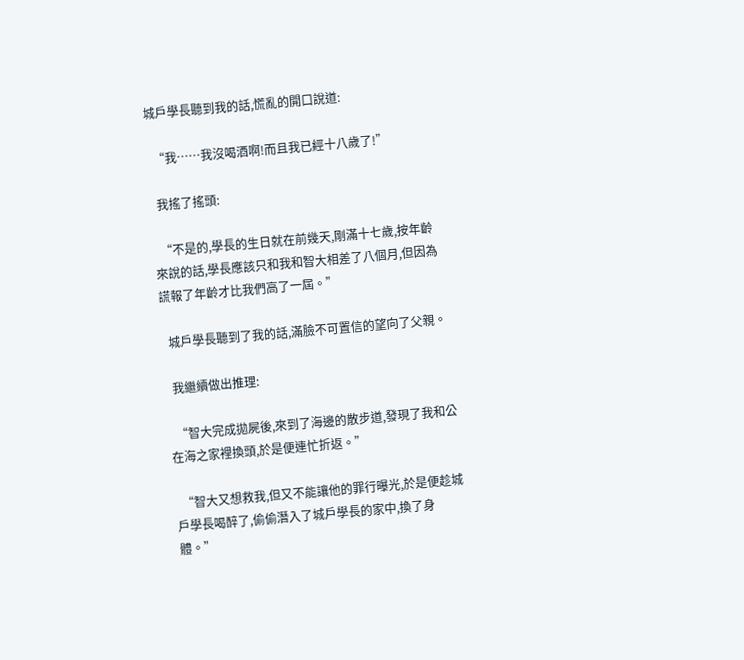城戶學長聽到我的話,慌亂的開口說道:

  “我……我沒喝酒啊!而且我已經十八歲了!”

  我搖了搖頭:

  “不是的,學長的生日就在前幾天,剛滿十七歲,按年齡來說的話,學長應該只和我和智大相差了八個月,但因為謊報了年齡才比我們高了一屆。”

  城戶學長聽到了我的話,滿臉不可置信的望向了父親。

  我繼續做出推理:

  “智大完成拋屍後,來到了海邊的散步道,發現了我和公在海之家裡換頭,於是便連忙折返。”

  “智大又想救我,但又不能讓他的罪行曝光,於是便趁城戶學長喝醉了,偷偷潛入了城戶學長的家中,換了身體。”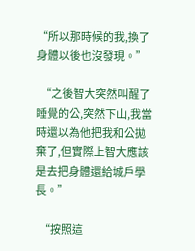“所以那時候的我,換了身體以後也沒發現。”

  “之後智大突然叫醒了睡覺的公,突然下山,我當時還以為他把我和公拋棄了,但實際上智大應該是去把身體還給城戶學長。”

  “按照這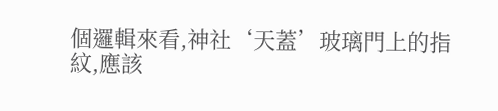個邏輯來看,神社‘天蓋’玻璃門上的指紋,應該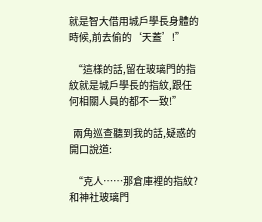就是智大借用城戶學長身體的時候,前去偷的‘天蓋’!”

  “這樣的話,留在玻璃門的指紋就是城戶學長的指紋,跟任何相關人員的都不一致!”

  兩角巡查聽到我的話,疑惑的開口說道:

  “克人……那倉庫裡的指紋?和神社玻璃門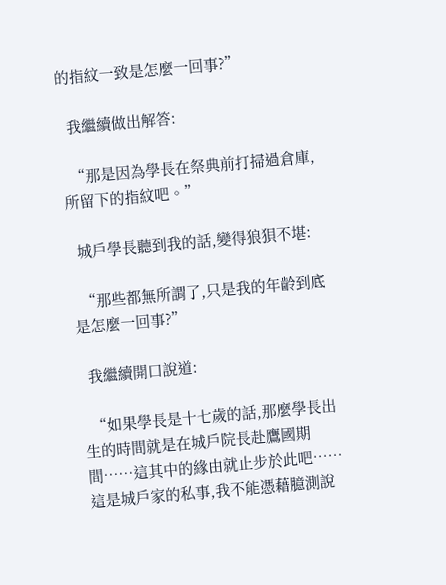的指紋一致是怎麼一回事?”

  我繼續做出解答:

  “那是因為學長在祭典前打掃過倉庫,所留下的指紋吧。”

  城戶學長聽到我的話,變得狼狽不堪:

  “那些都無所謂了,只是我的年齡到底是怎麼一回事?”

  我繼續開口說道:

  “如果學長是十七歲的話,那麼學長出生的時間就是在城戶院長赴鷹國期間……這其中的緣由就止步於此吧……這是城戶家的私事,我不能憑藉臆測說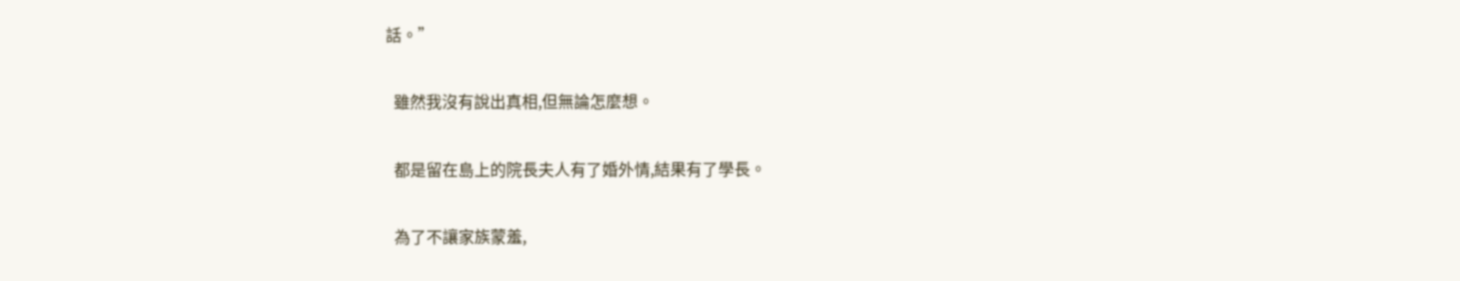話。”

  雖然我沒有說出真相,但無論怎麼想。

  都是留在島上的院長夫人有了婚外情,結果有了學長。

  為了不讓家族蒙羞,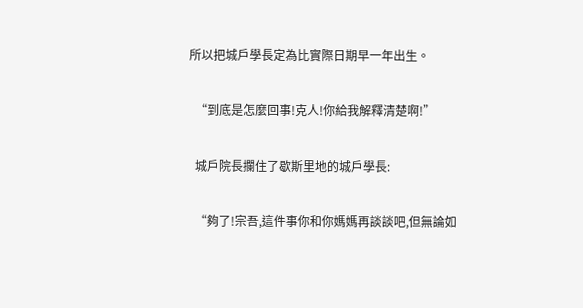所以把城戶學長定為比實際日期早一年出生。

  “到底是怎麼回事!克人!你給我解釋清楚啊!”

  城戶院長攔住了歇斯里地的城戶學長:

  “夠了!宗吾,這件事你和你媽媽再談談吧,但無論如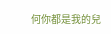何你都是我的兒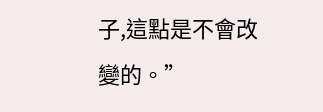子,這點是不會改變的。”